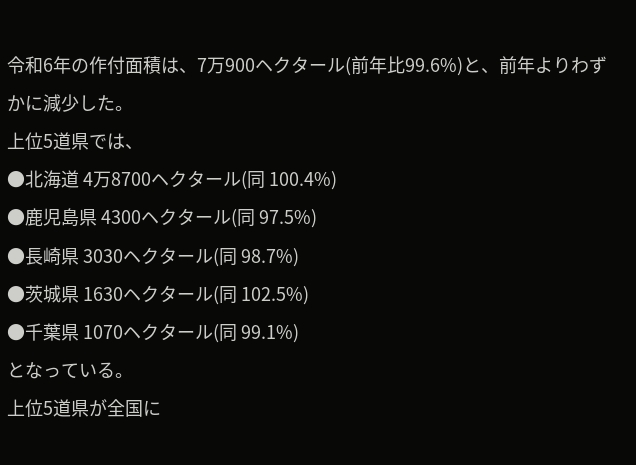令和6年の作付面積は、7万900ヘクタール(前年比99.6%)と、前年よりわずかに減少した。
上位5道県では、
●北海道 4万8700ヘクタール(同 100.4%)
●鹿児島県 4300ヘクタール(同 97.5%)
●長崎県 3030ヘクタール(同 98.7%)
●茨城県 1630ヘクタール(同 102.5%)
●千葉県 1070ヘクタール(同 99.1%)
となっている。
上位5道県が全国に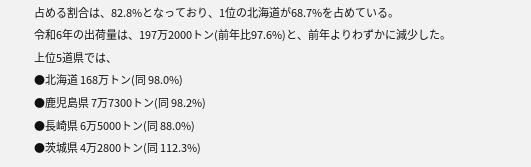占める割合は、82.8%となっており、1位の北海道が68.7%を占めている。
令和6年の出荷量は、197万2000トン(前年比97.6%)と、前年よりわずかに減少した。
上位5道県では、
●北海道 168万トン(同 98.0%)
●鹿児島県 7万7300トン(同 98.2%)
●長崎県 6万5000トン(同 88.0%)
●茨城県 4万2800トン(同 112.3%)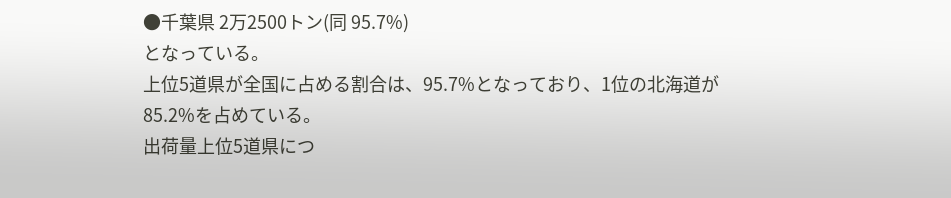●千葉県 2万2500トン(同 95.7%)
となっている。
上位5道県が全国に占める割合は、95.7%となっており、1位の北海道が85.2%を占めている。
出荷量上位5道県につ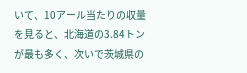いて、10アール当たりの収量を見ると、北海道の3.84トンが最も多く、次いで茨城県の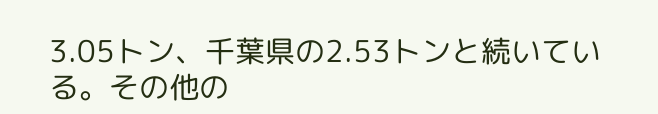3.05トン、千葉県の2.53トンと続いている。その他の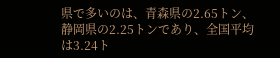県で多いのは、青森県の2.65トン、静岡県の2.25トンであり、全国平均は3.24ト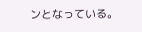ンとなっている。